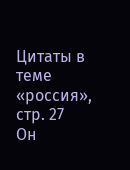Цитаты в теме «россия», стр. 27
Он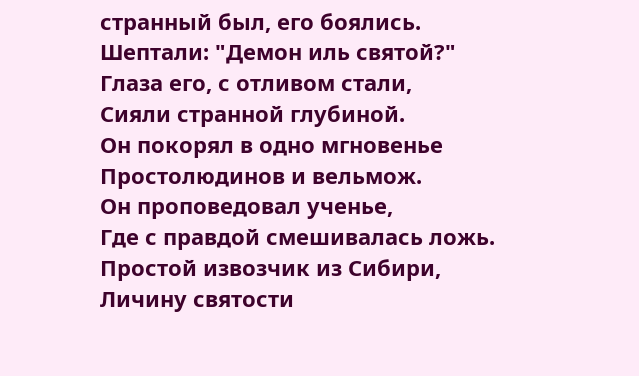странный был, его боялись.
Шептали: "Демон иль святой?"
Глаза его, с отливом стали,
Сияли странной глубиной.
Он покорял в одно мгновенье
Простолюдинов и вельмож.
Он проповедовал ученье,
Где с правдой смешивалась ложь.
Простой извозчик из Сибири,
Личину святости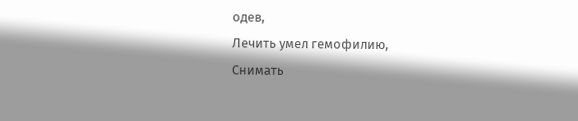одев,
Лечить умел гемофилию,
Снимать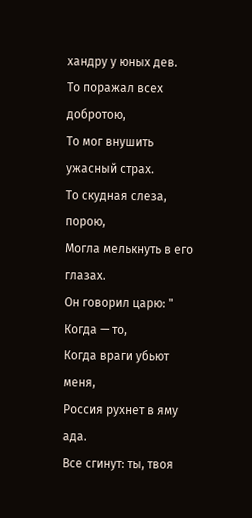хандру у юных дев.
То поражал всех добротою,
То мог внушить ужасный страх.
То скудная слеза, порою,
Могла мелькнуть в его глазах.
Он говорил царю: " Когда — то,
Когда враги убьют меня,
Россия рухнет в яму ада.
Все сгинут: ты, твоя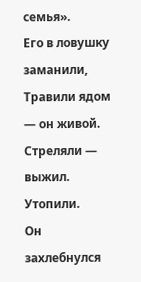семья».
Его в ловушку заманили,
Травили ядом — он живой.
Стреляли — выжил. Утопили.
Он захлебнулся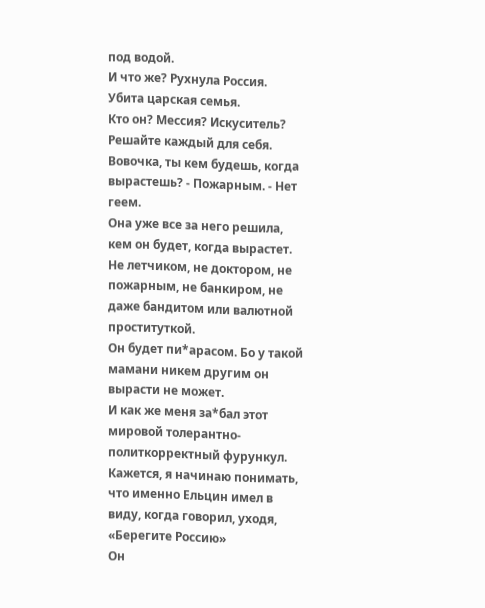под водой.
И что же? Рухнула Россия.
Убита царская семья.
Кто он? Мессия? Искуситель?
Решайте каждый для себя.
Вовочка, ты кем будешь, когда вырастешь? - Пожарным. - Нет геем.
Она уже все за него решила, кем он будет, когда вырастет. Не летчиком, не доктором, не пожарным, не банкиром, не даже бандитом или валютной проституткой.
Он будет пи*арасом. Бо у такой мамани никем другим он вырасти не может.
И как же меня за*бал этот мировой толерантно-политкорректный фурункул.
Кажется, я начинаю понимать, что именно Ельцин имел в виду, когда говорил, уходя, «Берегите Россию»
Он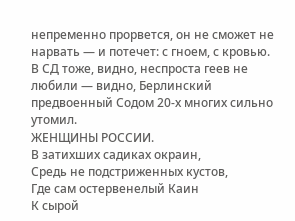непременно прорвется, он не сможет не нарвать — и потечет: с гноем, с кровью.
В СД тоже, видно, неспроста геев не любили — видно, Берлинский предвоенный Содом 20-х многих сильно утомил.
ЖЕНЩИНЫ РОССИИ.
В затихших садиках окраин,
Средь не подстриженных кустов,
Где сам остервенелый Каин
К сырой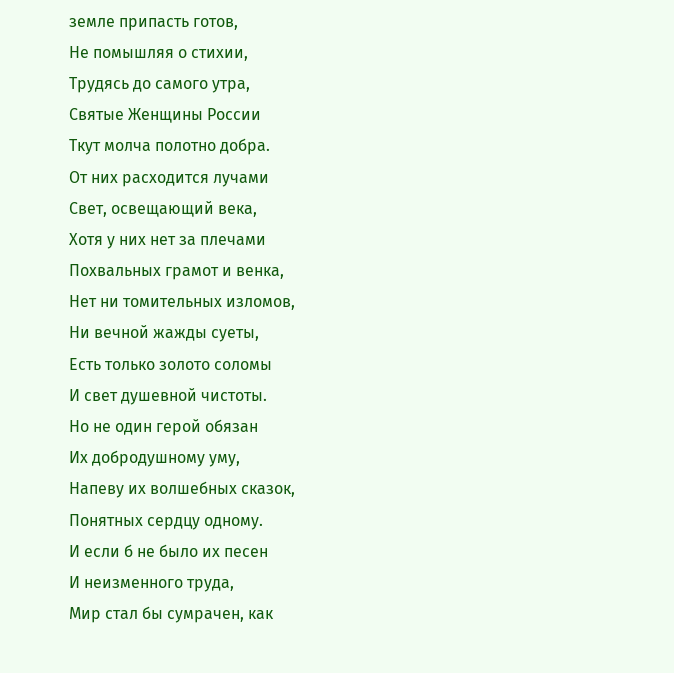земле припасть готов,
Не помышляя о стихии,
Трудясь до самого утра,
Святые Женщины России
Ткут молча полотно добра.
От них расходится лучами
Свет, освещающий века,
Хотя у них нет за плечами
Похвальных грамот и венка,
Нет ни томительных изломов,
Ни вечной жажды суеты,
Есть только золото соломы
И свет душевной чистоты.
Но не один герой обязан
Их добродушному уму,
Напеву их волшебных сказок,
Понятных сердцу одному.
И если б не было их песен
И неизменного труда,
Мир стал бы сумрачен, как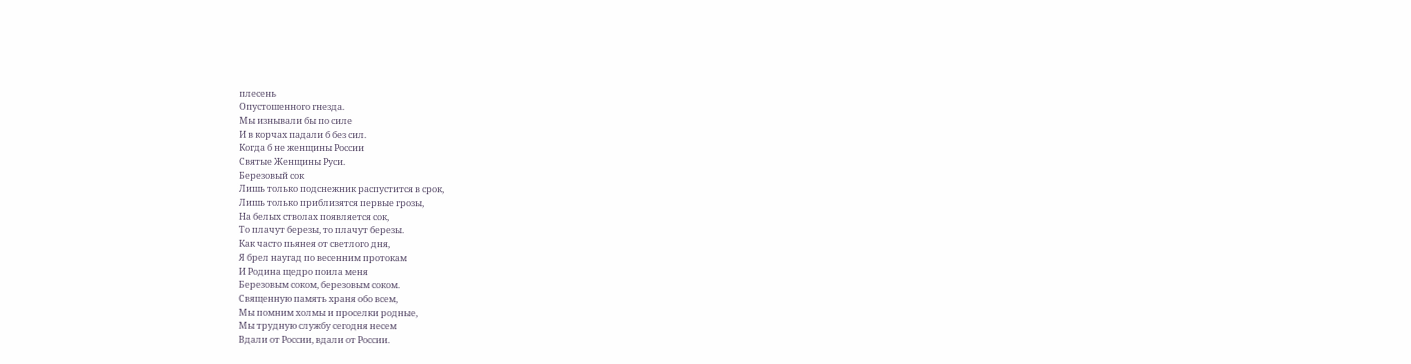плесень
Опустошенного гнезда.
Мы изнывали бы по силе
И в корчах падали б без сил.
Когда б не женщины России
Святые Женщины Руси.
Березовый сок
Лишь только подснежник распустится в срок,
Лишь только приблизятся первые грозы,
На белых стволах появляется сок,
То плачут березы, то плачут березы.
Как часто пьянея от светлого дня,
Я брел наугад по весенним протокам
И Родина щедро поила меня
Березовым соком, березовым соком.
Священную память храня обо всем,
Мы помним холмы и проселки родные,
Мы трудную службу сегодня несем
Вдали от России, вдали от России.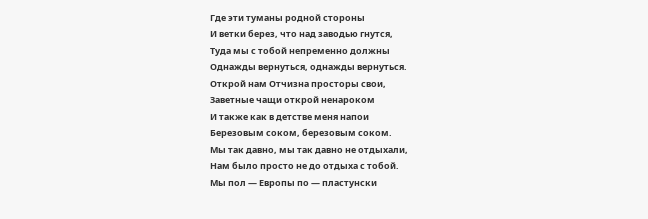Где эти туманы родной стороны
И ветки берез, что над заводью гнутся,
Туда мы с тобой непременно должны
Однажды вернуться, однажды вернуться.
Открой нам Отчизна просторы свои,
Заветные чащи открой ненароком
И также как в детстве меня напои
Березовым соком, березовым соком.
Мы так давно, мы так давно не отдыхали,
Нам было просто не до отдыха с тобой.
Мы пол — Европы по — пластунски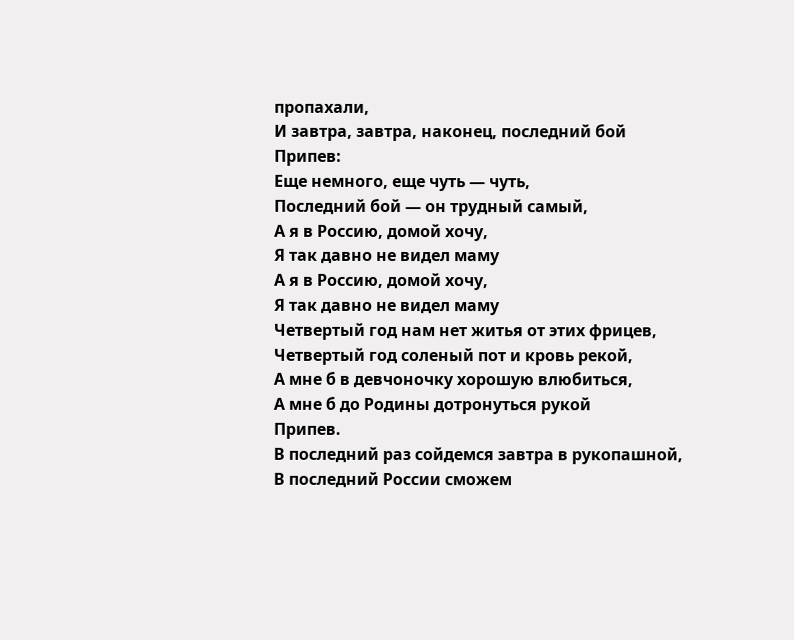пропахали,
И завтра, завтра, наконец, последний бой
Припев:
Еще немного, еще чуть — чуть,
Последний бой — он трудный самый,
А я в Россию, домой хочу,
Я так давно не видел маму
А я в Россию, домой хочу,
Я так давно не видел маму
Четвертый год нам нет житья от этих фрицев,
Четвертый год соленый пот и кровь рекой,
А мне б в девчоночку хорошую влюбиться,
А мне б до Родины дотронуться рукой
Припев.
В последний раз сойдемся завтра в рукопашной,
В последний России сможем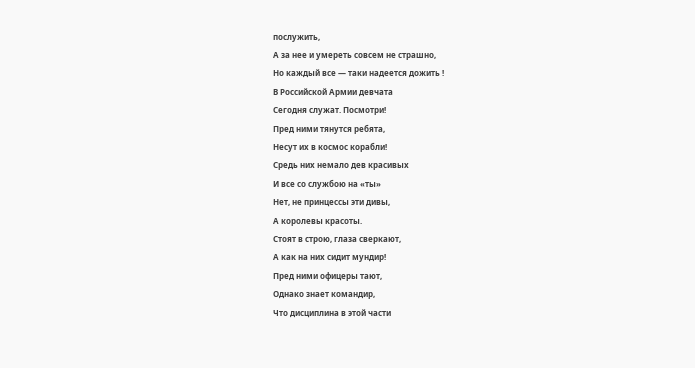послужить,
А за нее и умереть совсем не страшно,
Но каждый все — таки надеется дожить !
В Российской Армии девчата
Сегодня служат. Посмотри!
Пред ними тянутся ребята,
Несут их в космос корабли!
Средь них немало дев красивых
И все со службою на «ты»
Нет, не принцессы эти дивы,
А королевы красоты.
Стоят в строю, глаза сверкают,
А как на них сидит мундир!
Пред ними офицеры тают,
Однако знает командир,
Что дисциплина в этой части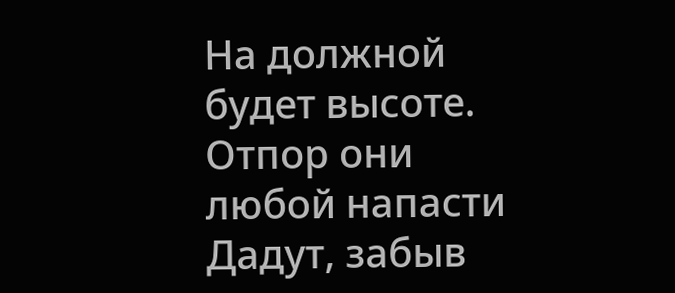На должной будет высоте.
Отпор они любой напасти
Дадут, забыв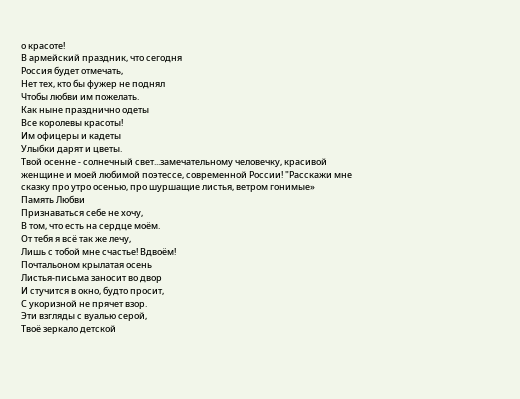о красоте!
В армейский праздник, что сегодня
Россия будет отмечать,
Нет тех, кто бы фужер не поднял
Чтобы любви им пожелать.
Как ныне празднично одеты
Все королевы красоты!
Им офицеры и кадеты
Улыбки дарят и цветы.
Твой осенне - солнечный свет...замечательному человечку, красивой женщине и моей любимой поэтессе, современной России! "Расскажи мне сказку про утро осенью, про шуршащие листья, ветром гонимые»
Память Любви
Признаваться себе не хочу,
В том, что есть на сердце моём.
От тебя я всё так же лечу,
Лишь с тобой мне счастье! Вдвоём!
Почтальоном крылатая осень
Листья-письма заносит во двор
И стучится в окно, будто просит,
С укоризной не прячет взор.
Эти взгляды с вуалью серой,
Твоё зеркало детской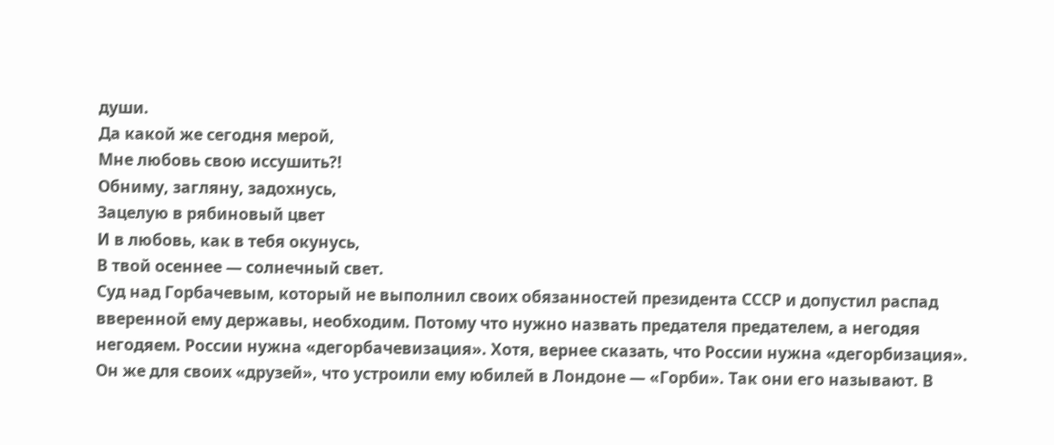души.
Да какой же сегодня мерой,
Мне любовь свою иссушить?!
Обниму, загляну, задохнусь,
Зацелую в рябиновый цвет
И в любовь, как в тебя окунусь,
В твой осеннее — солнечный свет.
Суд над Горбачевым, который не выполнил своих обязанностей президента СССР и допустил распад вверенной ему державы, необходим. Потому что нужно назвать предателя предателем, а негодяя негодяем. России нужна «дегорбачевизация». Хотя, вернее сказать, что России нужна «дегорбизация». Он же для своих «друзей», что устроили ему юбилей в Лондоне — «Горби». Так они его называют. В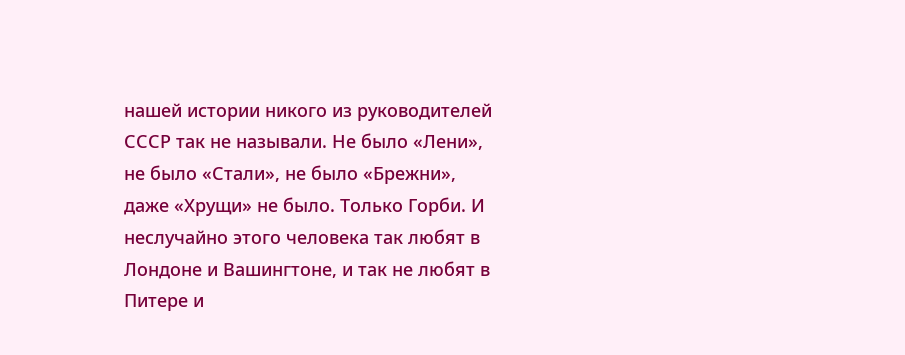нашей истории никого из руководителей СССР так не называли. Не было «Лени», не было «Стали», не было «Брежни», даже «Хрущи» не было. Только Горби. И неслучайно этого человека так любят в Лондоне и Вашингтоне, и так не любят в Питере и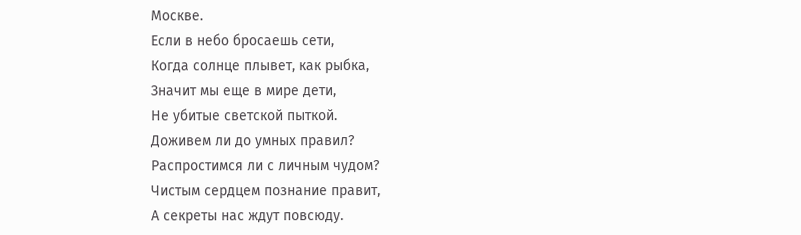Москве.
Если в небо бросаешь сети,
Когда солнце плывет, как рыбка,
Значит мы еще в мире дети,
Не убитые светской пыткой.
Доживем ли до умных правил?
Распростимся ли с личным чудом?
Чистым сердцем познание правит,
А секреты нас ждут повсюду.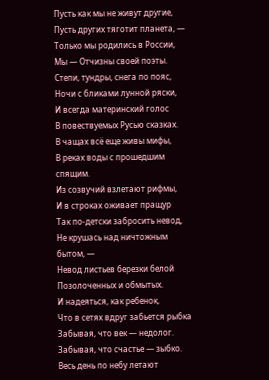Пусть как мы не живут другие,
Пусть других тяготит планета, —
Только мы родились в России,
Мы — Отчизны своей поэты.
Степи, тундры, снега по пояс,
Ночи с бликами лунной ряски,
И всегда материнский голос
В повествуемых Русью сказках.
В чащах всё еще живы мифы,
В реках воды с прошедшим спящим.
Из созвучий взлетают рифмы,
И в строках оживает пращур
Так по-детски забросить невод,
Не крушась над ничтожным бытом, —
Невод листьев березки белой
Позолоченных и обмытых.
И надеяться, как ребенок,
Что в сетях вдруг забьется рыбка
Забывая, что век — недолог.
Забывая, что счастье — зыбко.
Весь день по небу летают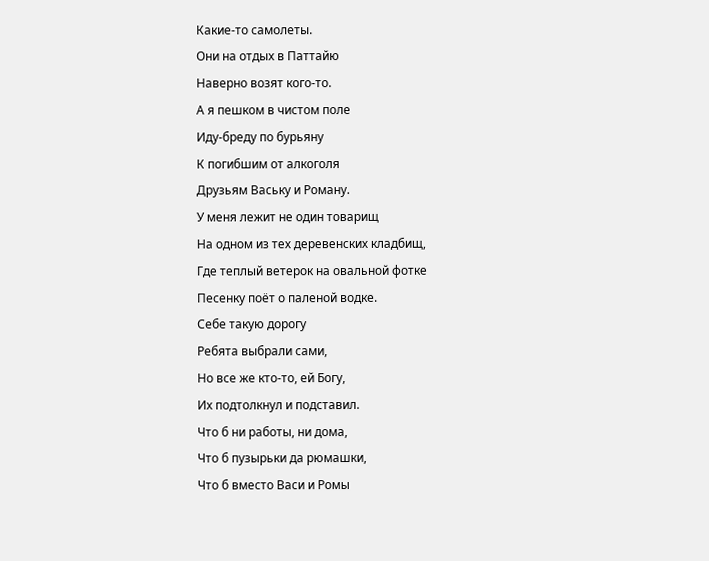Какие-то самолеты.
Они на отдых в Паттайю
Наверно возят кого-то.
А я пешком в чистом поле
Иду-бреду по бурьяну
К погибшим от алкоголя
Друзьям Ваську и Роману.
У меня лежит не один товарищ
На одном из тех деревенских кладбищ,
Где теплый ветерок на овальной фотке
Песенку поёт о паленой водке.
Себе такую дорогу
Ребята выбрали сами,
Но все же кто-то, ей Богу,
Их подтолкнул и подставил.
Что б ни работы, ни дома,
Что б пузырьки да рюмашки,
Что б вместо Васи и Ромы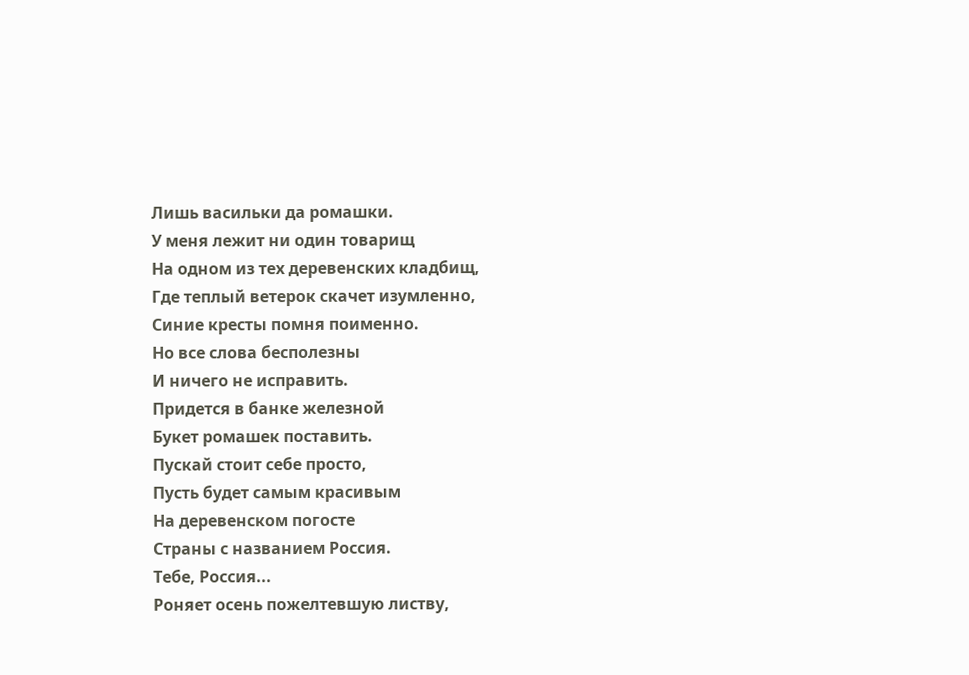Лишь васильки да ромашки.
У меня лежит ни один товарищ
На одном из тех деревенских кладбищ,
Где теплый ветерок скачет изумленно,
Синие кресты помня поименно.
Но все слова бесполезны
И ничего не исправить.
Придется в банке железной
Букет ромашек поставить.
Пускай стоит себе просто,
Пусть будет самым красивым
На деревенском погосте
Страны с названием Россия.
Тебе, Россия...
Роняет осень пожелтевшую листву,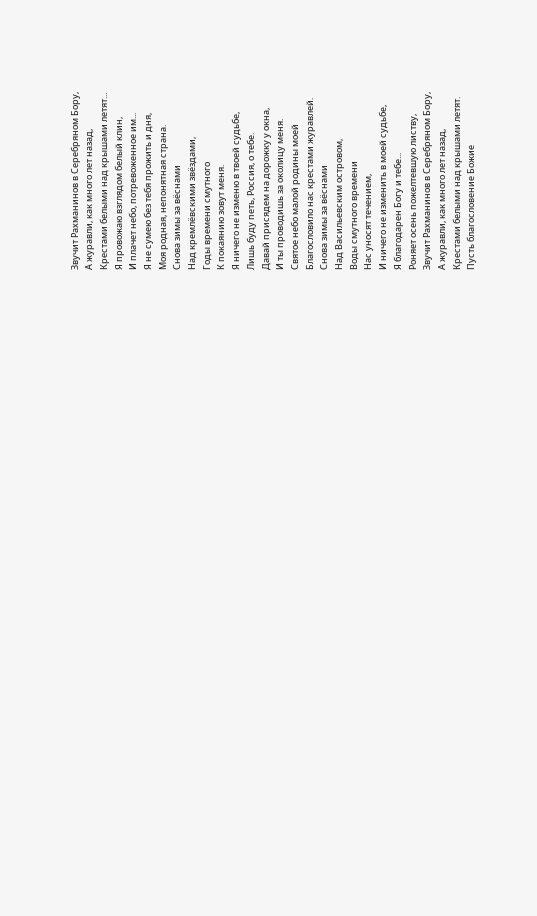Звучит Рахманинов в Серебряном Бору,
А журавли, как много лет назад,
Крестами белыми над крышами летят...
Я провожаю взглядом белый клин,
И плачет небо, потревоженное им...
Я не сумею без тебя прожить и дня,
Моя родная, непонятная страна.
Снова зимы за вёснами
Над кремлёвскими звёздами,
Годы времени смутного
К покаянию зовут меня.
Я ничего не изменю в твоей судьбе,
Лишь буду петь, Россия, о тебе.
Давай присядем на дорожку у окна,
И ты проводишь за околицу меня.
Святое небо малой родины моей
Благословило нас крестами журавлей.
Снова зимы за вёснами
Над Васильевским островом,
Воды смутного времени
Нас уносят течением,
И ничего не изменить в моей судьбе,
Я благодарен Богу и тебе...
Роняет осень пожелтевшую листву,
Звучит Рахманинов в Серебряном Бору,
А журавли, как много лет назад,
Крестами белыми над крышами летят.
Пусть благословение Божие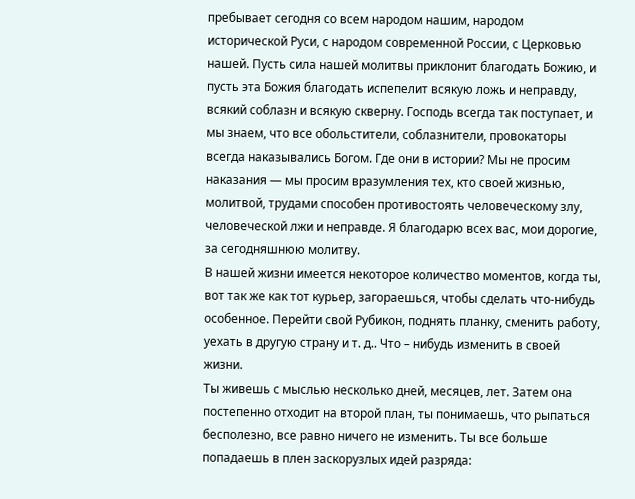пребывает сегодня со всем народом нашим, народом исторической Руси, с народом современной России, с Церковью нашей. Пусть сила нашей молитвы приклонит благодать Божию, и пусть эта Божия благодать испепелит всякую ложь и неправду, всякий соблазн и всякую скверну. Господь всегда так поступает, и мы знаем, что все обольстители, соблазнители, провокаторы всегда наказывались Богом. Где они в истории? Мы не просим наказания — мы просим вразумления тех, кто своей жизнью, молитвой, трудами способен противостоять человеческому злу, человеческой лжи и неправде. Я благодарю всех вас, мои дорогие, за сегодняшнюю молитву.
В нашей жизни имеется некоторое количество моментов, когда ты, вот так же как тот курьер, загораешься, чтобы сделать что-нибудь особенное. Перейти свой Рубикон, поднять планку, сменить работу, уехать в другую страну и т. д.. Что – нибудь изменить в своей жизни.
Ты живешь с мыслью несколько дней, месяцев, лет. Затем она постепенно отходит на второй план, ты понимаешь, что рыпаться бесполезно, все равно ничего не изменить. Ты все больше попадаешь в плен заскорузлых идей разряда: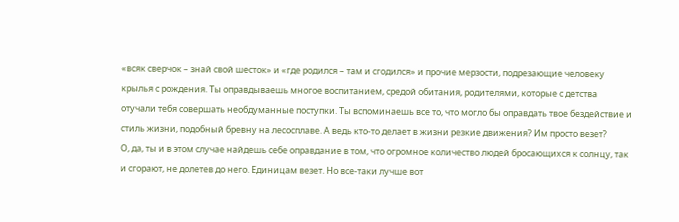«всяк сверчок – знай свой шесток» и «где родился – там и сгодился» и прочие мерзости, подрезающие человеку крылья с рождения. Ты оправдываешь многое воспитанием, средой обитания, родителями, которые с детства отучали тебя совершать необдуманные поступки. Ты вспоминаешь все то, что могло бы оправдать твое бездействие и стиль жизни, подобный бревну на лесосплаве. А ведь кто-то делает в жизни резкие движения? Им просто везет?
О, да, ты и в этом случае найдешь себе оправдание в том, что огромное количество людей бросающихся к солнцу, так и сгорают, не долетев до него. Единицам везет. Но все-таки лучше вот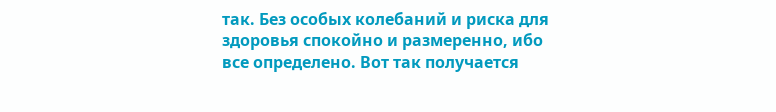так. Без особых колебаний и риска для здоровья спокойно и размеренно, ибо все определено. Вот так получается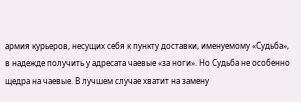армия курьеров, несущих себя к пункту доставки, именуемому «Судьба», в надежде получить у адресата чаевые «за ноги». Но Судьба не особенно щедра на чаевые. В лучшем случае хватит на замену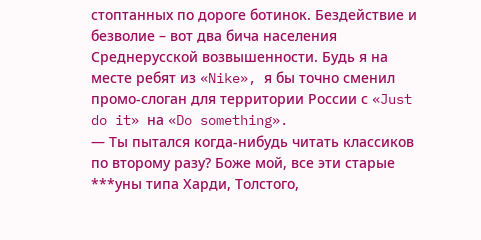стоптанных по дороге ботинок. Бездействие и безволие – вот два бича населения Среднерусской возвышенности. Будь я на месте ребят из «Nike», я бы точно сменил промо-слоган для территории России с «Just do it» на «Do something».
— Ты пытался когда-нибудь читать классиков по второму разу? Боже мой, все эти старые ***уны типа Харди, Толстого,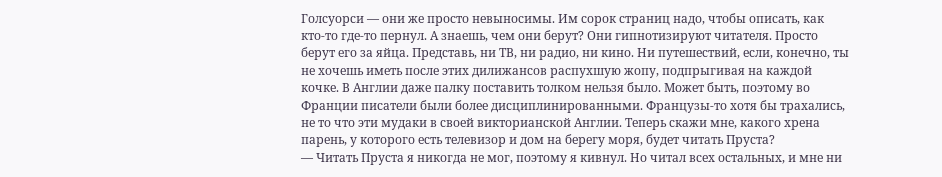Голсуорси — они же просто невыносимы. Им сорок страниц надо, чтобы описать, как кто-то где-то пернул. А знаешь, чем они берут? Они гипнотизируют читателя. Просто берут его за яйца. Представь, ни ТВ, ни радио, ни кино. Ни путешествий, если, конечно, ты не хочешь иметь после этих дилижансов распухшую жопу, подпрыгивая на каждой кочке. В Англии даже палку поставить толком нельзя было. Может быть, поэтому во Франции писатели были более дисциплинированными. Французы-то хотя бы трахались, не то что эти мудаки в своей викторианской Англии. Теперь скажи мне, какого хрена парень, у которого есть телевизор и дом на берегу моря, будет читать Пруста?
— Читать Пруста я никогда не мог, поэтому я кивнул. Но читал всех остальных, и мне ни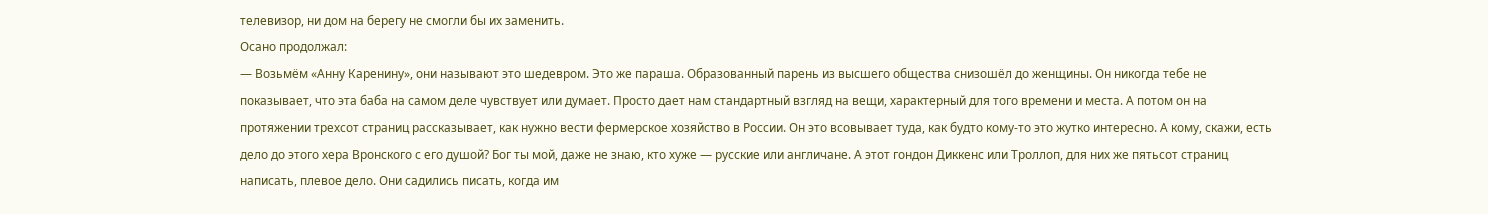телевизор, ни дом на берегу не смогли бы их заменить.
Осано продолжал:
— Возьмём «Анну Каренину», они называют это шедевром. Это же параша. Образованный парень из высшего общества снизошёл до женщины. Он никогда тебе не показывает, что эта баба на самом деле чувствует или думает. Просто дает нам стандартный взгляд на вещи, характерный для того времени и места. А потом он на протяжении трехсот страниц рассказывает, как нужно вести фермерское хозяйство в России. Он это всовывает туда, как будто кому-то это жутко интересно. А кому, скажи, есть дело до этого хера Вронского с его душой? Бог ты мой, даже не знаю, кто хуже — русские или англичане. А этот гондон Диккенс или Троллоп, для них же пятьсот страниц написать, плевое дело. Они садились писать, когда им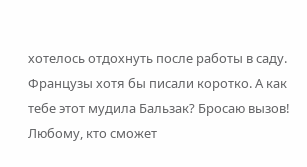хотелось отдохнуть после работы в саду. Французы хотя бы писали коротко. А как тебе этот мудила Бальзак? Бросаю вызов! Любому, кто сможет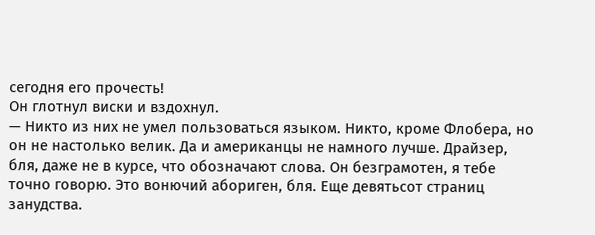сегодня его прочесть!
Он глотнул виски и вздохнул.
— Никто из них не умел пользоваться языком. Никто, кроме Флобера, но он не настолько велик. Да и американцы не намного лучше. Драйзер, бля, даже не в курсе, что обозначают слова. Он безграмотен, я тебе точно говорю. Это вонючий абориген, бля. Еще девятьсот страниц занудства.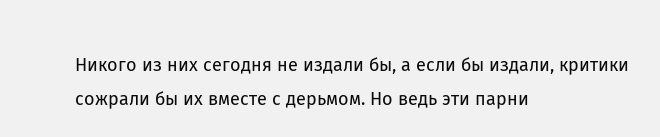Никого из них сегодня не издали бы, а если бы издали, критики сожрали бы их вместе с дерьмом. Но ведь эти парни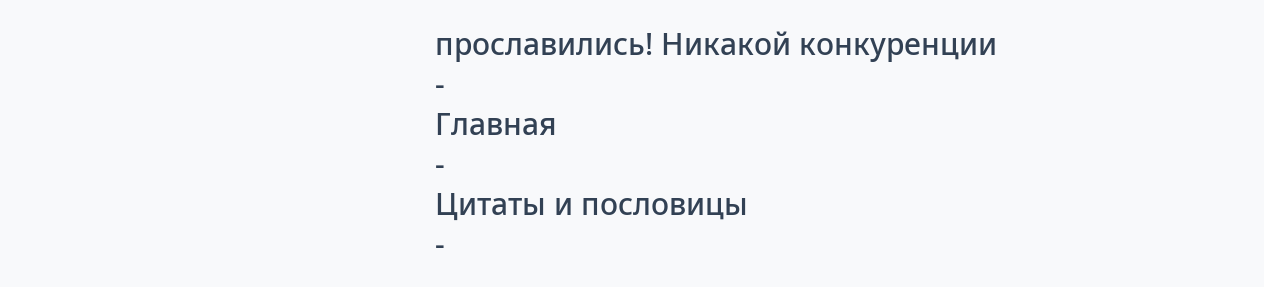прославились! Никакой конкуренции
-
Главная
-
Цитаты и пословицы
-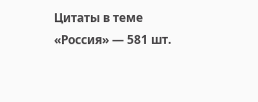Цитаты в теме «Россия» — 581 шт.